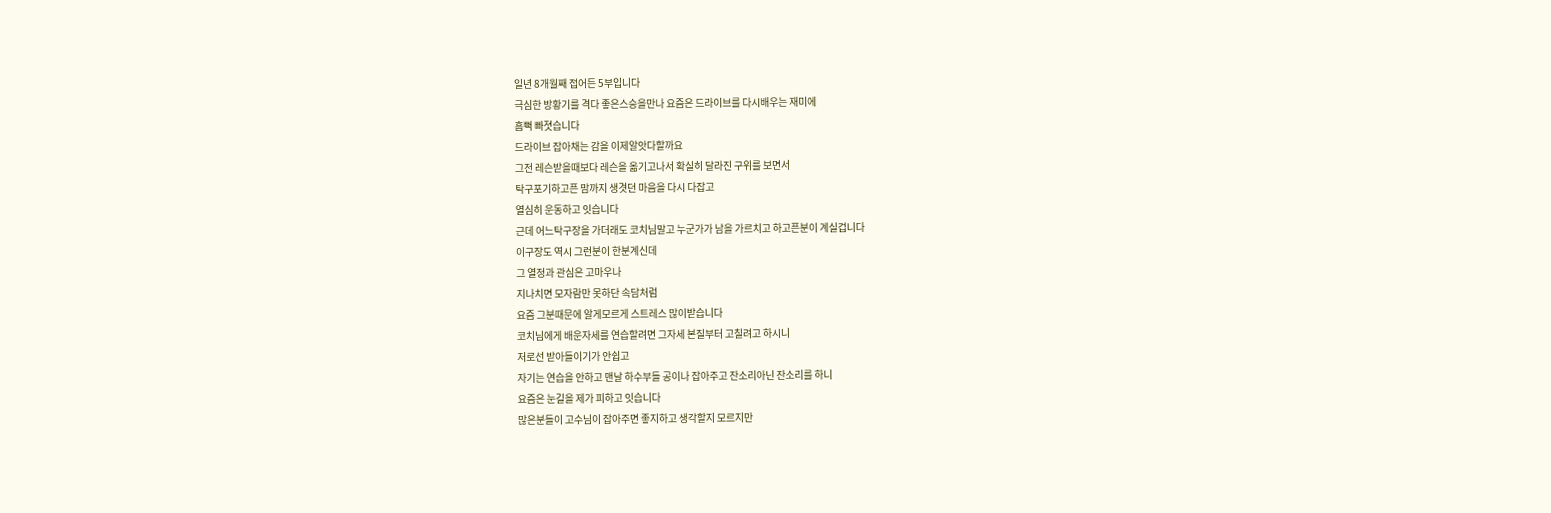일년 8개월째 접어든 5부입니다
극심한 방황기를 격다 좋은스승을만나 요즘은 드라이브를 다시배우는 재미에
흠뻑 빠졋습니다
드라이브 잡아채는 감을 이제알앗다할까요
그전 레슨받을때보다 레슨을 옮기고나서 확실히 달라진 구위를 보면서
탁구포기하고픈 맘까지 생겻던 마음을 다시 다잡고
열심히 운동하고 잇습니다
근데 어느탁구장을 가더래도 코치님말고 누군가가 남을 가르치고 하고픈분이 계실겁니다
이구장도 역시 그런분이 한분계신데
그 열정과 관심은 고마우나
지나치면 모자람만 못하단 속담처럼
요즘 그분때문에 알게모르게 스트레스 많이받습니다
코치님에게 배운자세를 연습할려면 그자세 본질부터 고칠려고 하시니
저로선 받아들이기가 안쉽고
자기는 연습을 안하고 맨날 하수부들 공이나 잡아주고 잔소리아닌 잔소리를 하니
요즘은 눈길을 제가 피하고 잇습니다
많은분들이 고수님이 잡아주면 좋지하고 생각할지 모르지만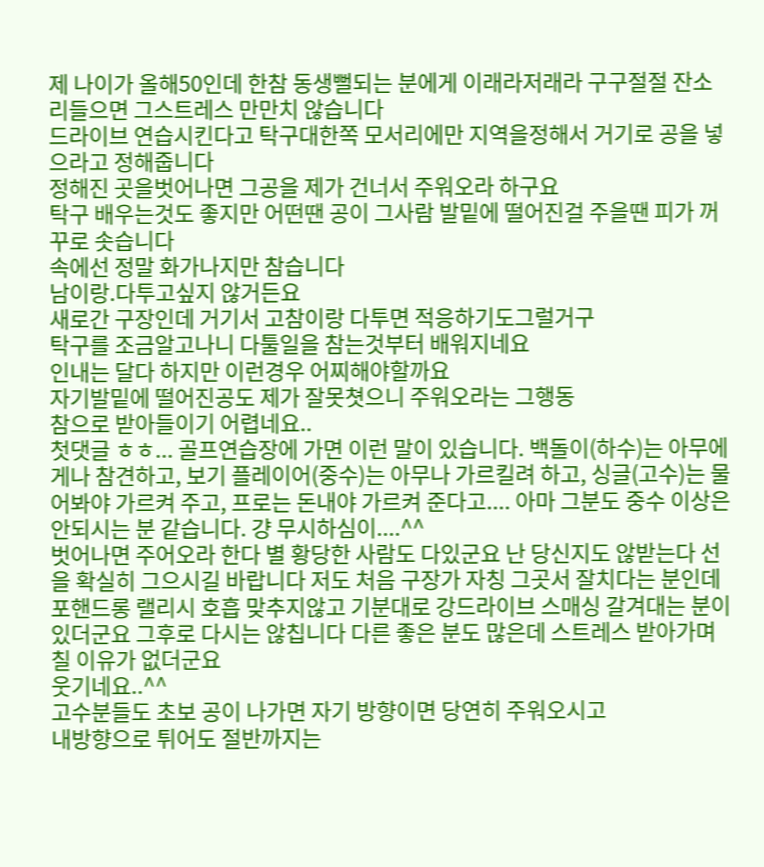제 나이가 올해50인데 한참 동생뻘되는 분에게 이래라저래라 구구절절 잔소리들으면 그스트레스 만만치 않습니다
드라이브 연습시킨다고 탁구대한쪽 모서리에만 지역을정해서 거기로 공을 넣으라고 정해줍니다
정해진 곳을벗어나면 그공을 제가 건너서 주워오라 하구요
탁구 배우는것도 좋지만 어떤땐 공이 그사람 발밑에 떨어진걸 주을땐 피가 꺼꾸로 솟습니다
속에선 정말 화가나지만 참습니다
남이랑.다투고싶지 않거든요
새로간 구장인데 거기서 고참이랑 다투면 적응하기도그럴거구
탁구를 조금알고나니 다툴일을 참는것부터 배워지네요
인내는 달다 하지만 이런경우 어찌해야할까요
자기발밑에 떨어진공도 제가 잘못쳣으니 주워오라는 그행동
참으로 받아들이기 어렵네요..
첫댓글 ㅎㅎ... 골프연습장에 가면 이런 말이 있습니다. 백돌이(하수)는 아무에게나 참견하고, 보기 플레이어(중수)는 아무나 가르킬려 하고, 싱글(고수)는 물어봐야 가르켜 주고, 프로는 돈내야 가르켜 준다고.... 아마 그분도 중수 이상은 안되시는 분 같습니다. 걍 무시하심이....^^
벗어나면 주어오라 한다 별 황당한 사람도 다있군요 난 당신지도 않받는다 선을 확실히 그으시길 바랍니다 저도 처음 구장가 자칭 그곳서 잘치다는 분인데 포핸드롱 랠리시 호흡 맞추지않고 기분대로 강드라이브 스매싱 갈겨대는 분이있더군요 그후로 다시는 않칩니다 다른 좋은 분도 많은데 스트레스 받아가며 칠 이유가 없더군요
웃기네요..^^
고수분들도 초보 공이 나가면 자기 방향이면 당연히 주워오시고
내방향으로 튀어도 절반까지는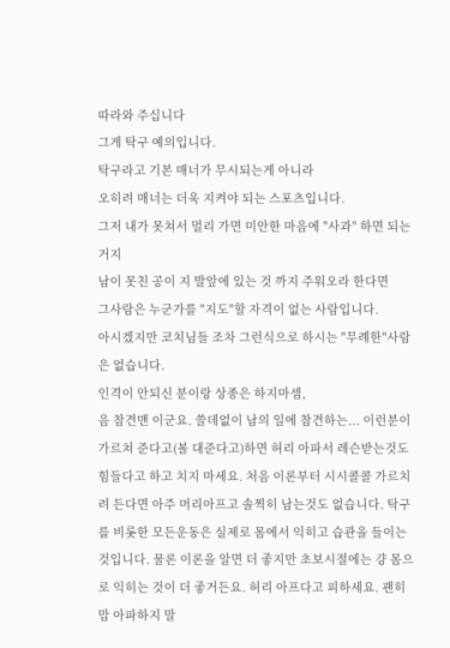따라와 주십니다
그게 탁구 예의입니다.
탁구라고 기본 매너가 무시되는게 아니라
오히려 매너는 더욱 지켜야 되는 스포츠입니다.
그저 내가 못쳐서 멀리 가면 미안한 마음에 "사과" 하면 되는거지
남이 못친 공이 지 발앞에 있는 것 까지 주워오라 한다면
그사람은 누군가를 "지도"할 자격이 없는 사람입니다.
아시겠지만 코치님들 조차 그런식으로 하시는 "무례한"사람은 없습니다.
인격이 안되신 분이랑 상종은 하지마셈,
음 참견맨 이군요. 쓸데없이 남의 일에 참견하는... 이런분이 가르쳐 준다고(볼 대준다고)하면 허리 아파서 레슨받는것도 힘들다고 하고 치지 마세요. 처음 이론부터 시시콜콜 가르치려 든다면 아주 머리아프고 솔찍히 남는것도 없습니다. 탁구를 비롯한 모든운동은 실제로 몸에서 익히고 습관을 들이는 것입니다. 물론 이론을 알면 더 좋지만 초보시절에는 걍 몸으로 익히는 것이 더 좋거든요. 허리 아프다고 피하세요. 괜히 맘 아파하지 말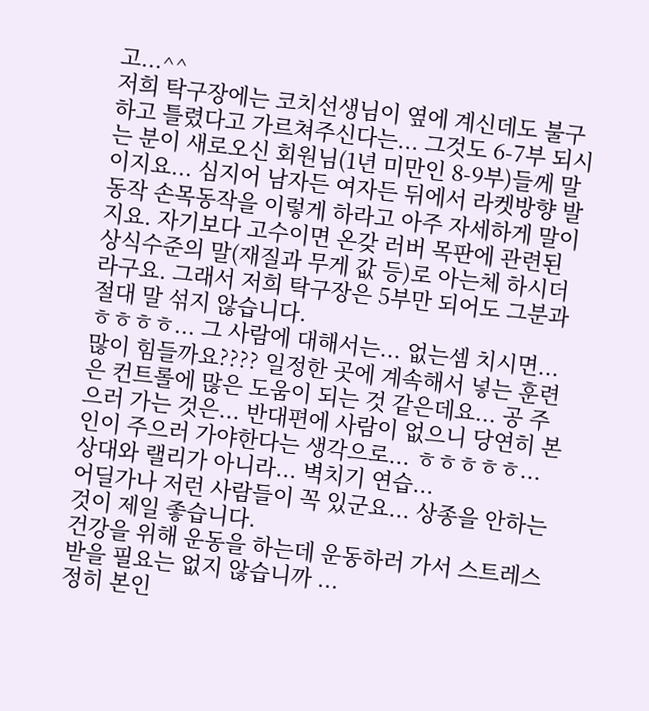고...^^
저희 탁구장에는 코치선생님이 옆에 계신데도 불구하고 틀렸다고 가르쳐주신다는... 그것도 6-7부 되시는 분이 새로오신 회원님(1년 미만인 8-9부)들께 말이지요... 심지어 남자든 여자든 뒤에서 라켓방향 발동작 손목동작을 이렇게 하라고 아주 자세하게 말이지요. 자기보다 고수이면 온갖 러버 목판에 관련된 상식수준의 말(재질과 무게 값 등)로 아는체 하시더라구요. 그래서 저희 탁구장은 5부만 되어도 그분과 절대 말 섞지 않습니다.
ㅎㅎㅎㅎ... 그 사람에 대해서는... 없는셈 치시면... 많이 힘들까요???? 일정한 곳에 계속해서 넣는 훈련은 컨트롤에 많은 도움이 되는 것 같은데요... 공 주으러 가는 것은... 반대편에 사람이 없으니 당연히 본인이 주으러 가야한다는 생각으로... ㅎㅎㅎㅎㅎ... 상대와 랠리가 아니라... 벽치기 연습...
어딜가나 저런 사람들이 꼭 있군요... 상종을 안하는 것이 제일 좋습니다.
건강을 위해 운동을 하는데 운동하러 가서 스트레스 받을 필요는 없지 않습니까 ...
정히 본인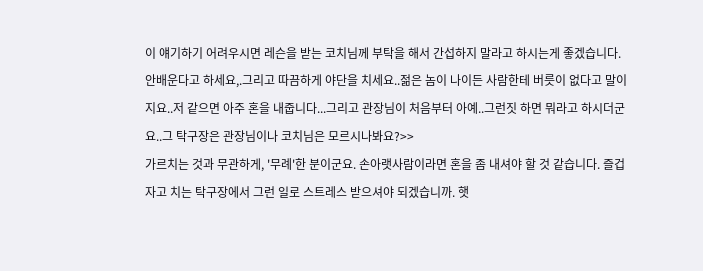이 얘기하기 어려우시면 레슨을 받는 코치님께 부탁을 해서 간섭하지 말라고 하시는게 좋겠습니다.
안배운다고 하세요,.그리고 따끔하게 야단을 치세요..젊은 놈이 나이든 사람한테 버릇이 없다고 말이지요..저 같으면 아주 혼을 내줍니다...그리고 관장님이 처음부터 아예..그런짓 하면 뭐라고 하시더군요..그 탁구장은 관장님이나 코치님은 모르시나봐요?>>
가르치는 것과 무관하게, '무례'한 분이군요. 손아랫사람이라면 혼을 좀 내셔야 할 것 같습니다. 즐겁자고 치는 탁구장에서 그런 일로 스트레스 받으셔야 되겠습니까. 햇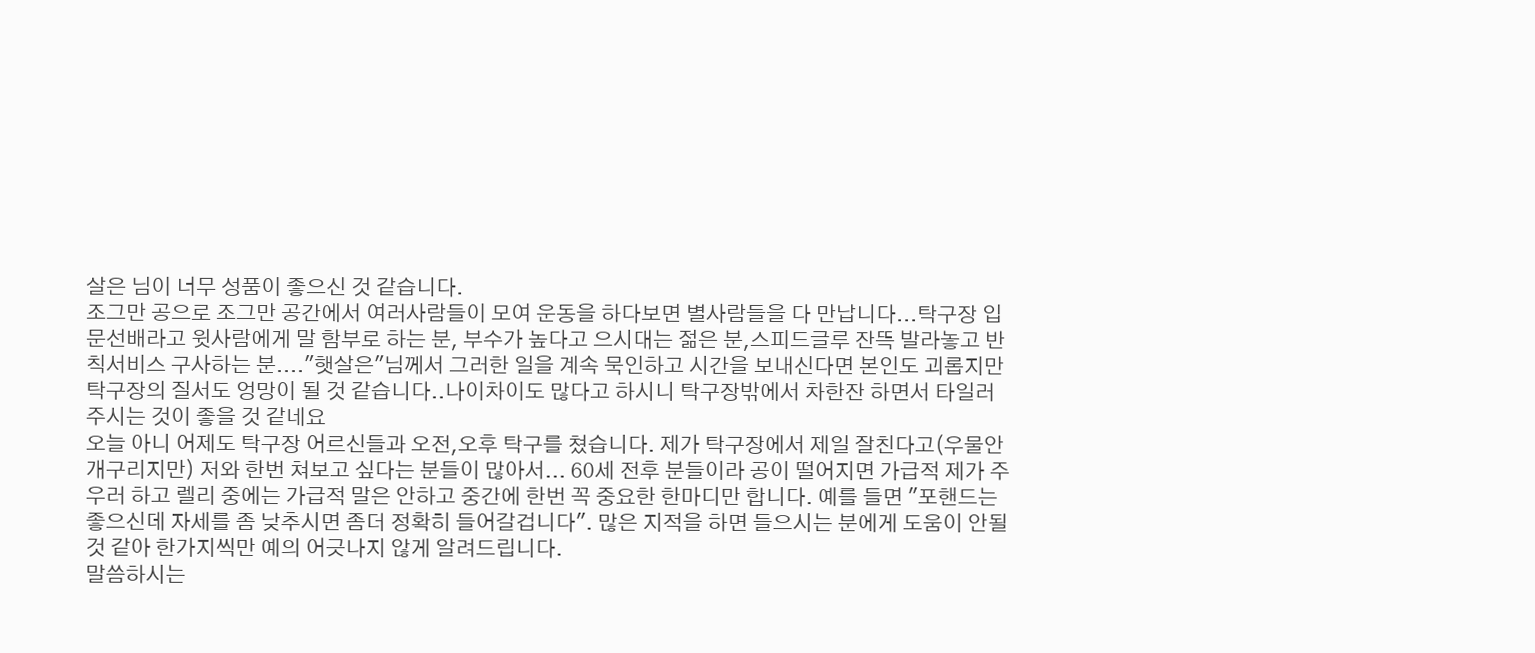살은 님이 너무 성품이 좋으신 것 같습니다.
조그만 공으로 조그만 공간에서 여러사람들이 모여 운동을 하다보면 별사람들을 다 만납니다...탁구장 입문선배라고 윗사람에게 말 함부로 하는 분, 부수가 높다고 으시대는 젊은 분,스피드글루 잔뜩 발라놓고 반칙서비스 구사하는 분...."햇살은"님께서 그러한 일을 계속 묵인하고 시간을 보내신다면 본인도 괴롭지만 탁구장의 질서도 엉망이 될 것 같습니다..나이차이도 많다고 하시니 탁구장밖에서 차한잔 하면서 타일러 주시는 것이 좋을 것 같네요
오늘 아니 어제도 탁구장 어르신들과 오전,오후 탁구를 쳤습니다. 제가 탁구장에서 제일 잘친다고(우물안 개구리지만) 저와 한번 쳐보고 싶다는 분들이 많아서... 60세 전후 분들이라 공이 떨어지면 가급적 제가 주우러 하고 렐리 중에는 가급적 말은 안하고 중간에 한번 꼭 중요한 한마디만 합니다. 예를 들면 "포핸드는 좋으신데 자세를 좀 낮추시면 좀더 정확히 들어갈겁니다". 많은 지적을 하면 들으시는 분에게 도움이 안될 것 같아 한가지씩만 예의 어긋나지 않게 알려드립니다.
말씀하시는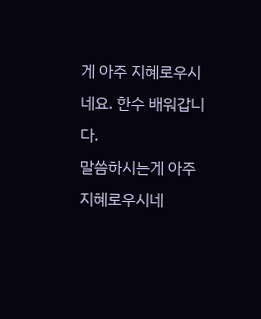게 아주 지혜로우시네요. 한수 배워갑니다.
말씀하시는게 아주 지혜로우시네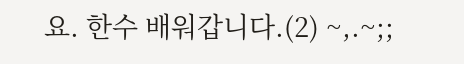요. 한수 배워갑니다.(2) ~,.~;;